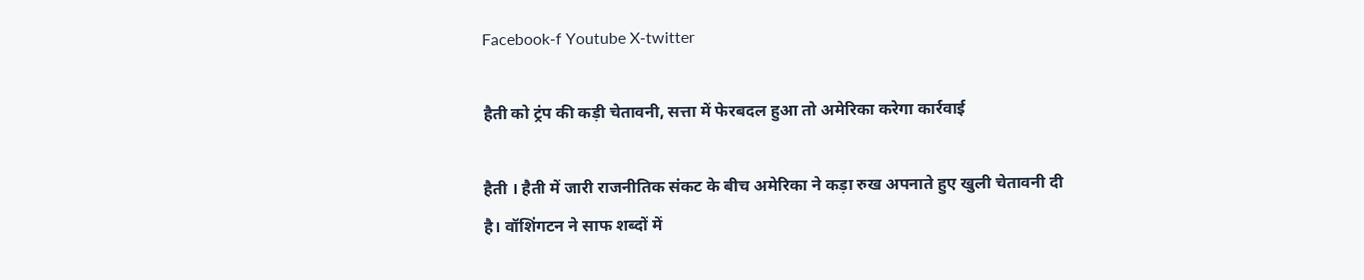Facebook-f Youtube X-twitter

हैती को ट्रंप की कड़ी चेतावनी, सत्ता में फेरबदल हुआ तो अमेरिका करेगा कार्रवाई

हैती । हैती में जारी राजनीतिक संकट के बीच अमेरिका ने कड़ा रुख अपनाते हुए खुली चेतावनी दी है। वॉशिंगटन ने साफ शब्दों में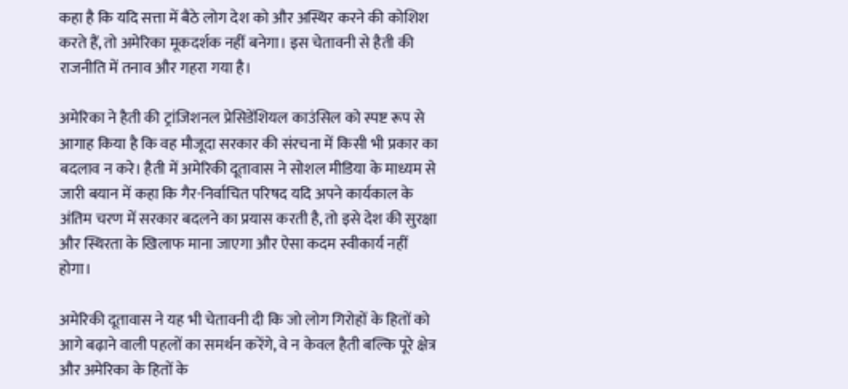कहा है कि यदि सत्ता में बैठे लोग देश को और अस्थिर करने की कोशिश करते हैं, तो अमेरिका मूकदर्शक नहीं बनेगा। इस चेतावनी से हैती की राजनीति में तनाव और गहरा गया है।

अमेरिका ने हैती की ट्रांजिशनल प्रेसिडेंशियल काउंसिल को स्पष्ट रूप से आगाह किया है कि वह मौजूदा सरकार की संरचना में किसी भी प्रकार का बदलाव न करे। हैती में अमेरिकी दूतावास ने सोशल मीडिया के माध्यम से जारी बयान में कहा कि गैर-निर्वाचित परिषद यदि अपने कार्यकाल के अंतिम चरण में सरकार बदलने का प्रयास करती है, तो इसे देश की सुरक्षा और स्थिरता के खिलाफ माना जाएगा और ऐसा कदम स्वीकार्य नहीं होगा।

अमेरिकी दूतावास ने यह भी चेतावनी दी कि जो लोग गिरोहों के हितों को आगे बढ़ाने वाली पहलों का समर्थन करेंगे, वे न केवल हैती बल्कि पूरे क्षेत्र और अमेरिका के हितों के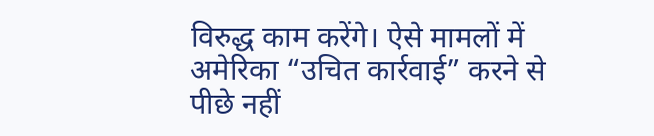विरुद्ध काम करेंगे। ऐसे मामलों में अमेरिका “उचित कार्रवाई” करने से पीछे नहीं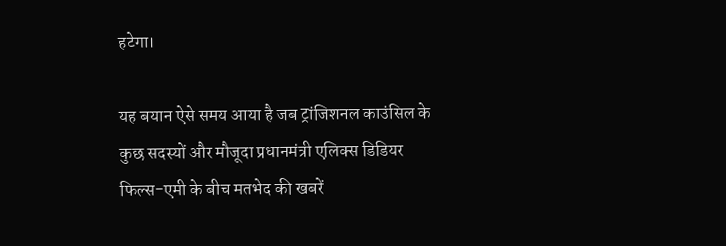हटेगा।

यह बयान ऐसे समय आया है जब ट्रांजिशनल काउंसिल के कुछ सदस्यों और मौजूदा प्रधानमंत्री एलिक्स डिडियर फिल्स-एमी के बीच मतभेद की खबरें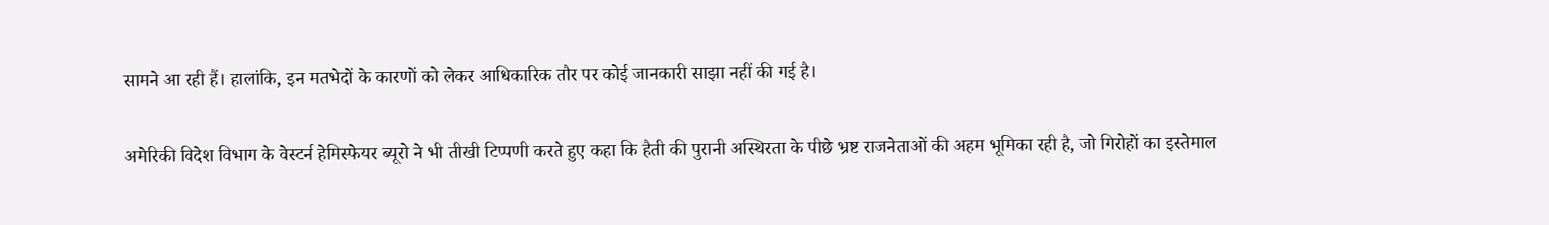सामने आ रही हैं। हालांकि, इन मतभेदों के कारणों को लेकर आधिकारिक तौर पर कोई जानकारी साझा नहीं की गई है।

अमेरिकी विदेश विभाग के वेस्टर्न हेमिस्फेयर ब्यूरो ने भी तीखी टिप्पणी करते हुए कहा कि हैती की पुरानी अस्थिरता के पीछे भ्रष्ट राजनेताओं की अहम भूमिका रही है, जो गिरोहों का इस्तेमाल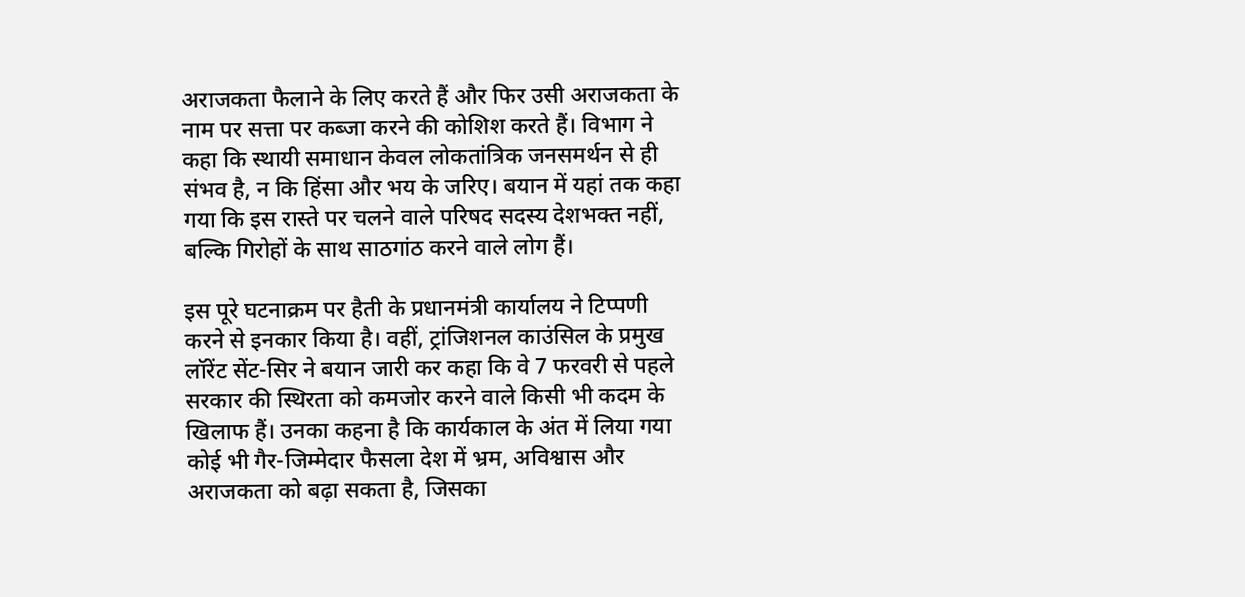अराजकता फैलाने के लिए करते हैं और फिर उसी अराजकता के नाम पर सत्ता पर कब्जा करने की कोशिश करते हैं। विभाग ने कहा कि स्थायी समाधान केवल लोकतांत्रिक जनसमर्थन से ही संभव है, न कि हिंसा और भय के जरिए। बयान में यहां तक कहा गया कि इस रास्ते पर चलने वाले परिषद सदस्य देशभक्त नहीं, बल्कि गिरोहों के साथ साठगांठ करने वाले लोग हैं।

इस पूरे घटनाक्रम पर हैती के प्रधानमंत्री कार्यालय ने टिप्पणी करने से इनकार किया है। वहीं, ट्रांजिशनल काउंसिल के प्रमुख लॉरेंट सेंट-सिर ने बयान जारी कर कहा कि वे 7 फरवरी से पहले सरकार की स्थिरता को कमजोर करने वाले किसी भी कदम के खिलाफ हैं। उनका कहना है कि कार्यकाल के अंत में लिया गया कोई भी गैर-जिम्मेदार फैसला देश में भ्रम, अविश्वास और अराजकता को बढ़ा सकता है, जिसका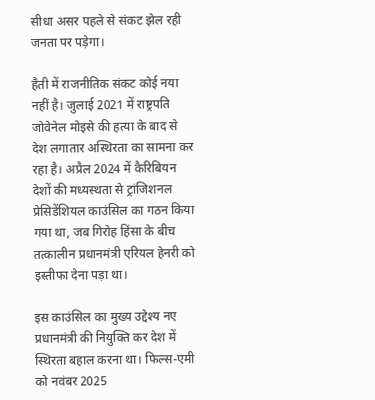सीधा असर पहले से संकट झेल रही जनता पर पड़ेगा।

हैती में राजनीतिक संकट कोई नया नहीं है। जुलाई 2021 में राष्ट्रपति जोवेनेल मोइसे की हत्या के बाद से देश लगातार अस्थिरता का सामना कर रहा है। अप्रैल 2024 में कैरिबियन देशों की मध्यस्थता से ट्रांजिशनल प्रेसिडेंशियल काउंसिल का गठन किया गया था, जब गिरोह हिंसा के बीच तत्कालीन प्रधानमंत्री एरियल हेनरी को इस्तीफा देना पड़ा था।

इस काउंसिल का मुख्य उद्देश्य नए प्रधानमंत्री की नियुक्ति कर देश में स्थिरता बहाल करना था। फिल्स-एमी को नवंबर 2025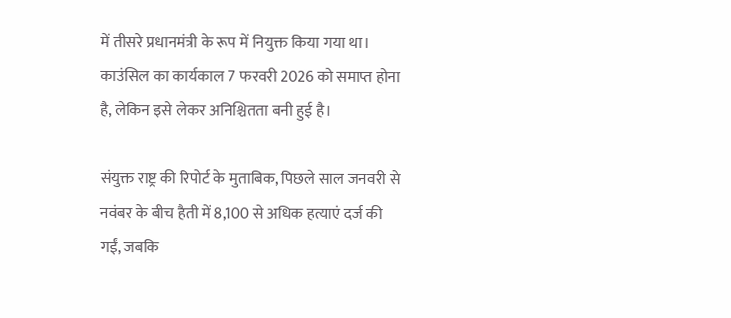में तीसरे प्रधानमंत्री के रूप में नियुक्त किया गया था। काउंसिल का कार्यकाल 7 फरवरी 2026 को समाप्त होना है, लेकिन इसे लेकर अनिश्चितता बनी हुई है।

संयुक्त राष्ट्र की रिपोर्ट के मुताबिक, पिछले साल जनवरी से नवंबर के बीच हैती में 8,100 से अधिक हत्याएं दर्ज की गईं, जबकि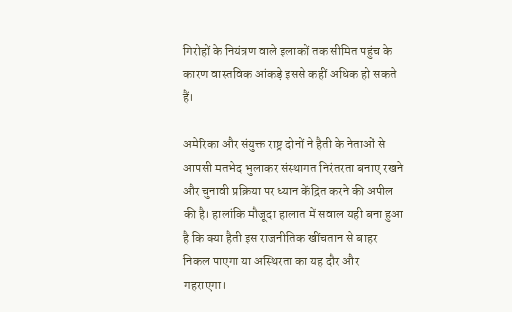गिरोहों के नियंत्रण वाले इलाकों तक सीमित पहुंच के कारण वास्तविक आंकड़े इससे कहीं अधिक हो सकते हैं।

अमेरिका और संयुक्त राष्ट्र दोनों ने हैती के नेताओं से आपसी मतभेद भुलाकर संस्थागत निरंतरता बनाए रखने और चुनावी प्रक्रिया पर ध्यान केंद्रित करने की अपील की है। हालांकि मौजूदा हालात में सवाल यही बना हुआ है कि क्या हैती इस राजनीतिक खींचतान से बाहर निकल पाएगा या अस्थिरता का यह दौर और गहराएगा।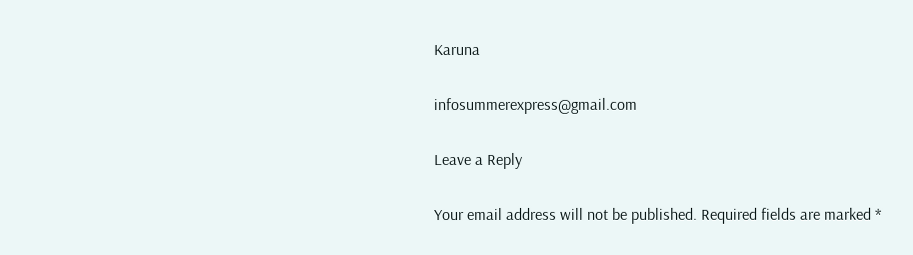Karuna

infosummerexpress@gmail.com

Leave a Reply

Your email address will not be published. Required fields are marked *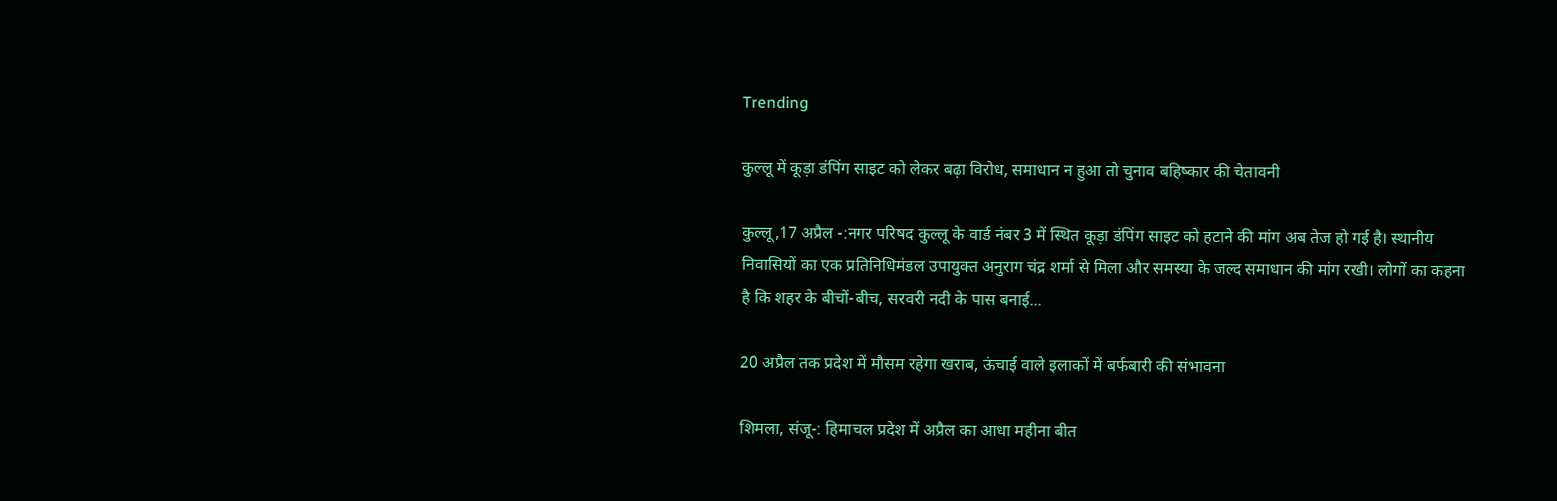Trending

कुल्लू में कूड़ा डंपिंग साइट को लेकर बढ़ा विरोध, समाधान न हुआ तो चुनाव बहिष्कार की चेतावनी

कुल्लू,17 अप्रैल -:नगर परिषद कुल्लू के वार्ड नंबर 3 में स्थित कूड़ा डंपिंग साइट को हटाने की मांग अब तेज हो गई है। स्थानीय निवासियों का एक प्रतिनिधिमंडल उपायुक्त अनुराग चंद्र शर्मा से मिला और समस्या के जल्द समाधान की मांग रखी। लोगों का कहना है कि शहर के बीचों-बीच, सरवरी नदी के पास बनाई...

20 अप्रैल तक प्रदेश में मौसम रहेगा खराब, ऊंचाई वाले इलाकों में बर्फबारी की संभावना

शिमला, संजू-: हिमाचल प्रदेश में अप्रैल का आधा महीना बीत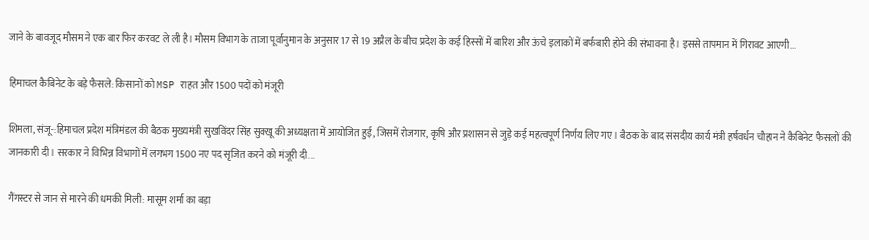जाने के बावजूद मौसम ने एक बार फिर करवट ले ली है। मौसम विभाग के ताजा पूर्वानुमान के अनुसार 17 से 19 अप्रैल के बीच प्रदेश के कई हिस्सों में बारिश और ऊंचे इलाकों में बर्फबारी होने की संभावना है। इससे तापमान में गिरावट आएगी...

हिमाचल कैबिनेट के बड़े फैसले: किसानों को MSP राहत और 1500 पदों को मंजूरी

शिमला, संजू-:हिमाचल प्रदेश मंत्रिमंडल की बैठक मुख्यमंत्री सुखविंदर सिंह सुक्खू की अध्यक्षता में आयोजित हुई, जिसमें रोजगार, कृषि और प्रशासन से जुड़े कई महत्वपूर्ण निर्णय लिए गए। बैठक के बाद संसदीय कार्य मंत्री हर्षवर्धन चौहान ने कैबिनेट फैसलों की जानकारी दी। सरकार ने विभिन्न विभागों में लगभग 1500 नए पद सृजित करने को मंजूरी दी...

गैंगस्टर से जान से मारने की धमकी मिली: मासूम शर्मा का बड़ा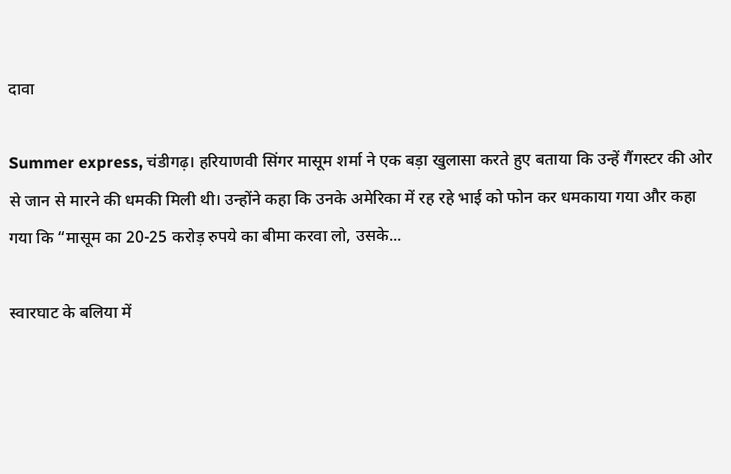दावा

Summer express, चंडीगढ़। हरियाणवी सिंगर मासूम शर्मा ने एक बड़ा खुलासा करते हुए बताया कि उन्हें गैंगस्टर की ओर से जान से मारने की धमकी मिली थी। उन्होंने कहा कि उनके अमेरिका में रह रहे भाई को फोन कर धमकाया गया और कहा गया कि “मासूम का 20-25 करोड़ रुपये का बीमा करवा लो, उसके...

स्वारघाट के बलिया में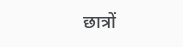छात्रों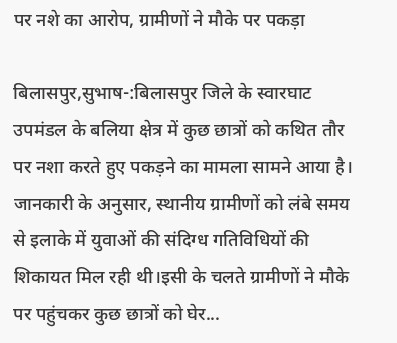पर नशे का आरोप, ग्रामीणों ने मौके पर पकड़ा

बिलासपुर,सुभाष-:बिलासपुर जिले के स्वारघाट उपमंडल के बलिया क्षेत्र में कुछ छात्रों को कथित तौर पर नशा करते हुए पकड़ने का मामला सामने आया है। जानकारी के अनुसार, स्थानीय ग्रामीणों को लंबे समय से इलाके में युवाओं की संदिग्ध गतिविधियों की शिकायत मिल रही थी।इसी के चलते ग्रामीणों ने मौके पर पहुंचकर कुछ छात्रों को घेर...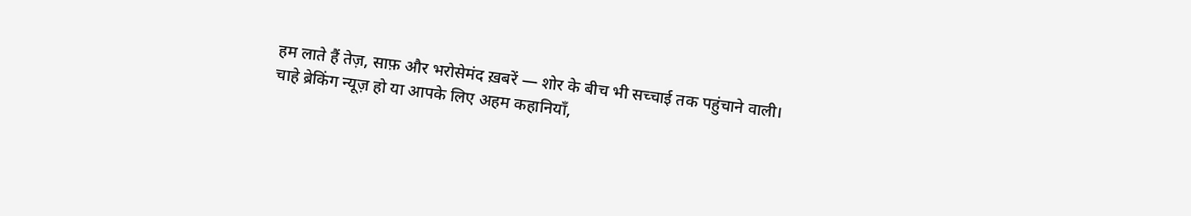हम लाते हैं तेज़, साफ़ और भरोसेमंद ख़बरें — शोर के बीच भी सच्चाई तक पहुंचाने वाली।
चाहे ब्रेकिंग न्यूज़ हो या आपके लिए अहम कहानियाँ,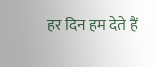हर दिन हम देते हैं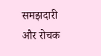समझदारी और रोचक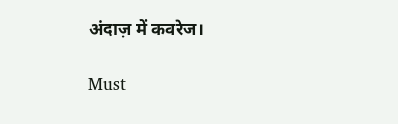अंदाज़ में कवरेज।

Must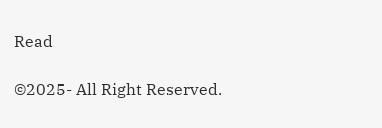Read

©2025- All Right Reserved.